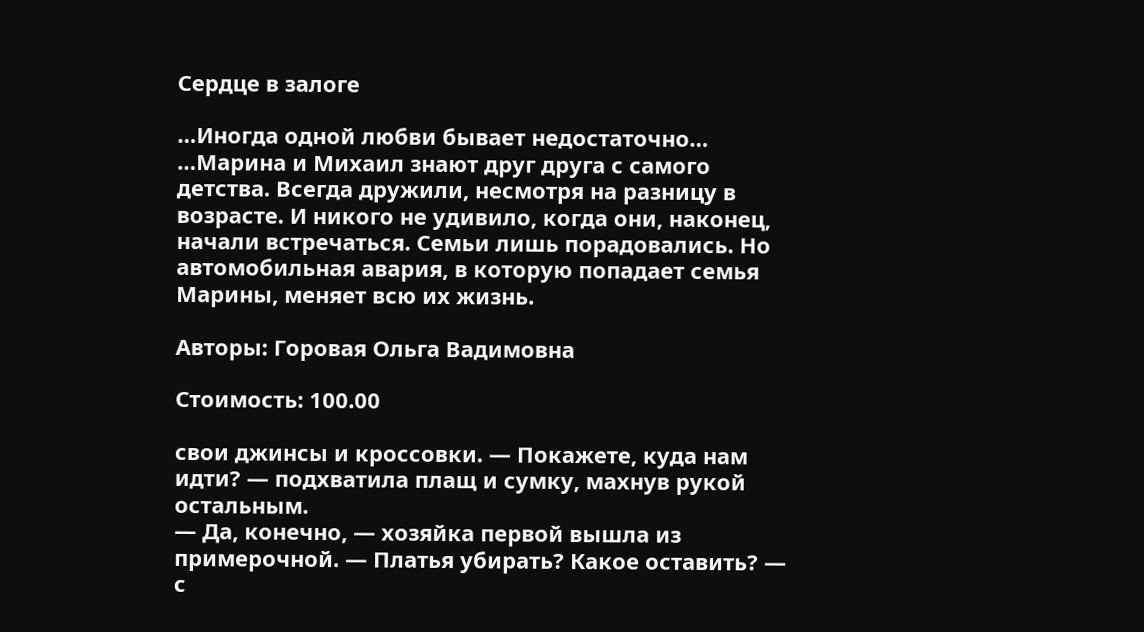Сердце в залоге

…Иногда одной любви бывает недостаточно… …Марина и Михаил знают друг друга с самого детства. Всегда дружили, несмотря на разницу в возрасте. И никого не удивило, когда они, наконец, начали встречаться. Семьи лишь порадовались. Но автомобильная авария, в которую попадает семья Марины, меняет всю их жизнь.

Авторы: Горовая Ольга Вадимовна

Стоимость: 100.00

свои джинсы и кроссовки. — Покажете, куда нам идти? — подхватила плащ и сумку, махнув рукой остальным.
— Да, конечно, — хозяйка первой вышла из примерочной. — Платья убирать? Какое оставить? — с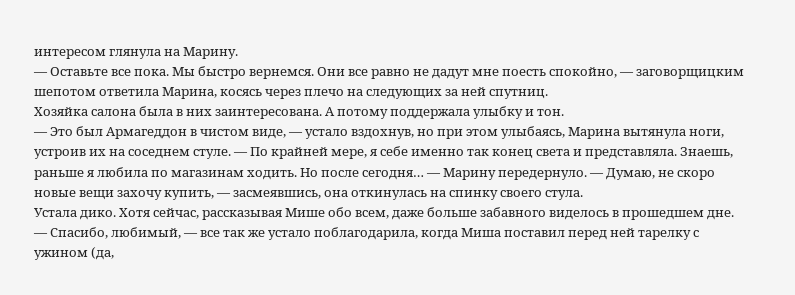интересом глянула на Марину.
— Оставьте все пока. Мы быстро вернемся. Они все равно не дадут мне поесть спокойно, — заговорщицким шепотом ответила Марина, косясь через плечо на следующих за ней спутниц.
Хозяйка салона была в них заинтересована. А потому поддержала улыбку и тон.
— Это был Армагеддон в чистом виде, — устало вздохнув, но при этом улыбаясь, Марина вытянула ноги, устроив их на соседнем стуле. — По крайней мере, я себе именно так конец света и представляла. Знаешь, раньше я любила по магазинам ходить. Но после сегодня… — Марину передернуло. — Думаю, не скоро новые вещи захочу купить, — засмеявшись, она откинулась на спинку своего стула.
Устала дико. Хотя сейчас, рассказывая Мише обо всем, даже больше забавного виделось в прошедшем дне.
— Спасибо, любимый, — все так же устало поблагодарила, когда Миша поставил перед ней тарелку с ужином (да,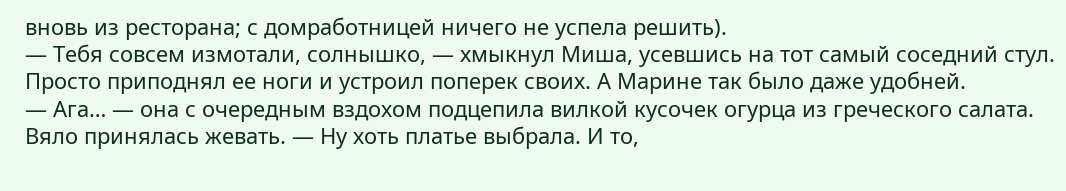вновь из ресторана; с домработницей ничего не успела решить).
— Тебя совсем измотали, солнышко, — хмыкнул Миша, усевшись на тот самый соседний стул. Просто приподнял ее ноги и устроил поперек своих. А Марине так было даже удобней.
— Ага… — она с очередным вздохом подцепила вилкой кусочек огурца из греческого салата. Вяло принялась жевать. — Ну хоть платье выбрала. И то,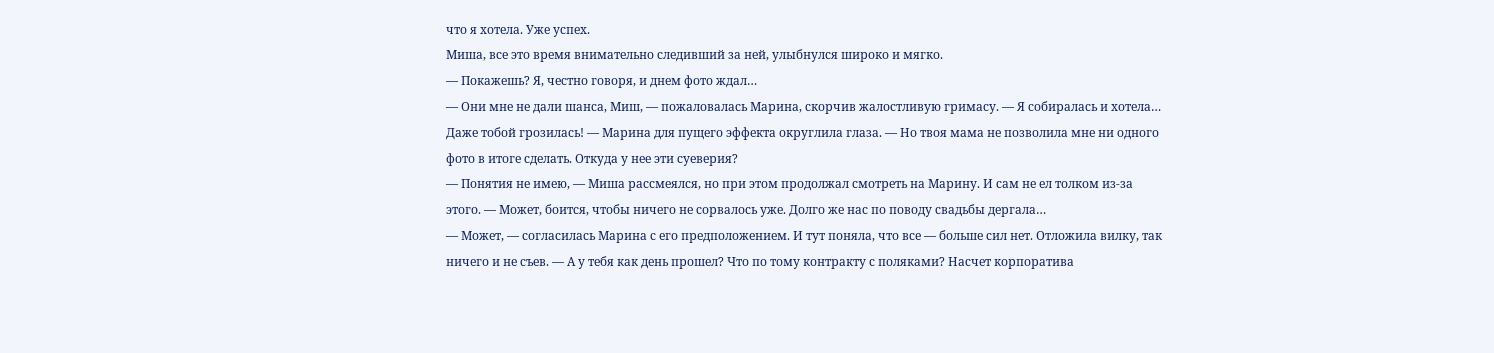что я хотела. Уже успех.
Миша, все это время внимательно следивший за ней, улыбнулся широко и мягко.
— Покажешь? Я, честно говоря, и днем фото ждал…
— Они мне не дали шанса, Миш, — пожаловалась Марина, скорчив жалостливую гримасу. — Я собиралась и хотела… Даже тобой грозилась! — Марина для пущего эффекта округлила глаза. — Но твоя мама не позволила мне ни одного фото в итоге сделать. Откуда у нее эти суеверия?
— Понятия не имею, — Миша рассмеялся, но при этом продолжал смотреть на Марину. И сам не ел толком из-за этого. — Может, боится, чтобы ничего не сорвалось уже. Долго же нас по поводу свадьбы дергала…
— Может, — согласилась Марина с его предположением. И тут поняла, что все — больше сил нет. Отложила вилку, так ничего и не съев. — А у тебя как день прошел? Что по тому контракту с поляками? Насчет корпоратива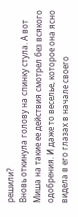решили?
Вновь откинула голову на спинку стула. А вот Миша на такие ее действия смотрел без всякого одобрения. И даже то веселье, которое она ясно видела в его глазах в начале своего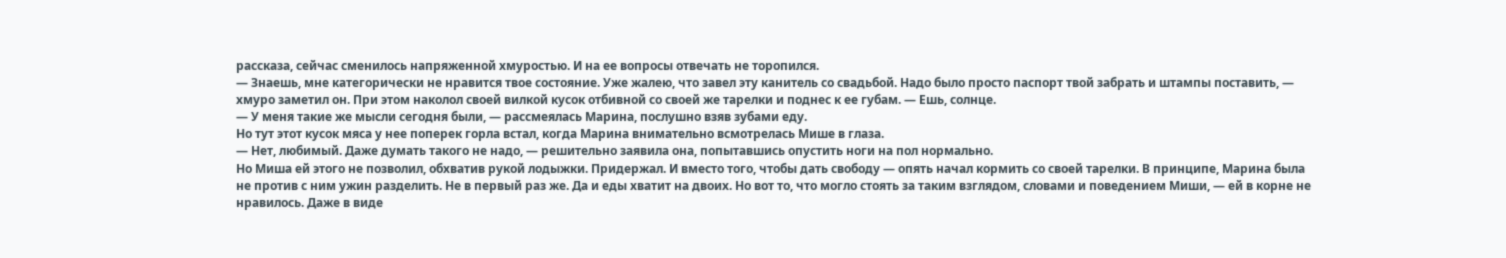рассказа, сейчас сменилось напряженной хмуростью. И на ее вопросы отвечать не торопился.
— Знаешь, мне категорически не нравится твое состояние. Уже жалею, что завел эту канитель со свадьбой. Надо было просто паспорт твой забрать и штампы поставить, — хмуро заметил он. При этом наколол своей вилкой кусок отбивной со своей же тарелки и поднес к ее губам. — Ешь, солнце.
— У меня такие же мысли сегодня были, — рассмеялась Марина, послушно взяв зубами еду.
Но тут этот кусок мяса у нее поперек горла встал, когда Марина внимательно всмотрелась Мише в глаза.
— Нет, любимый. Даже думать такого не надо, — решительно заявила она, попытавшись опустить ноги на пол нормально.
Но Миша ей этого не позволил, обхватив рукой лодыжки. Придержал. И вместо того, чтобы дать свободу — опять начал кормить со своей тарелки. В принципе, Марина была не против с ним ужин разделить. Не в первый раз же. Да и еды хватит на двоих. Но вот то, что могло стоять за таким взглядом, словами и поведением Миши, — ей в корне не нравилось. Даже в виде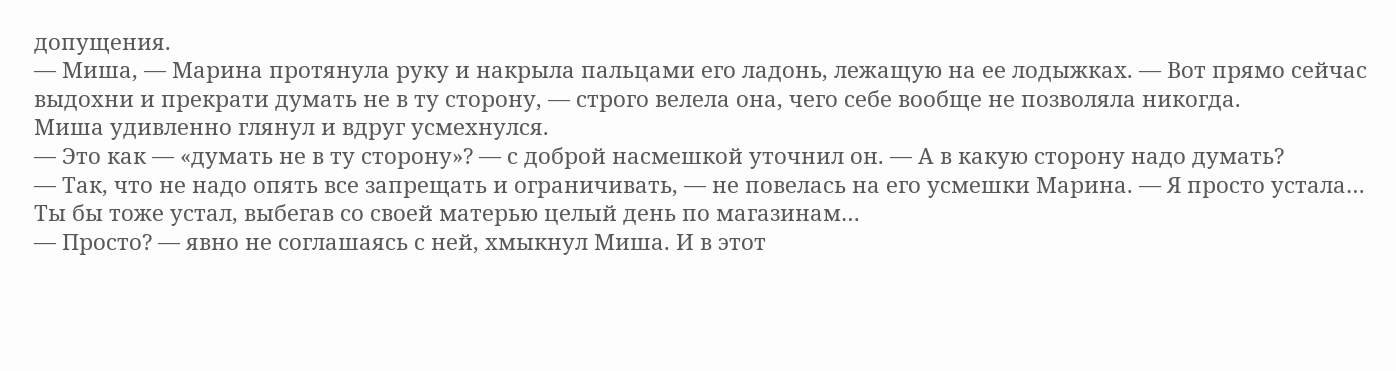допущения.
— Миша, — Марина протянула руку и накрыла пальцами его ладонь, лежащую на ее лодыжках. — Вот прямо сейчас выдохни и прекрати думать не в ту сторону, — строго велела она, чего себе вообще не позволяла никогда.
Миша удивленно глянул и вдруг усмехнулся.
— Это как — «думать не в ту сторону»? — с доброй насмешкой уточнил он. — А в какую сторону надо думать?
— Так, что не надо опять все запрещать и ограничивать, — не повелась на его усмешки Марина. — Я просто устала… Ты бы тоже устал, выбегав со своей матерью целый день по магазинам…
— Просто? — явно не соглашаясь с ней, хмыкнул Миша. И в этот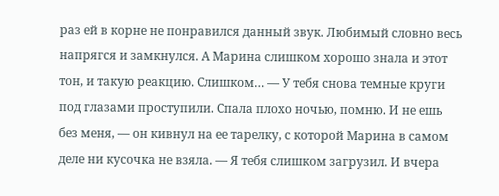раз ей в корне не понравился данный звук. Любимый словно весь напрягся и замкнулся. А Марина слишком хорошо знала и этот тон, и такую реакцию. Слишком… — У тебя снова темные круги под глазами проступили. Спала плохо ночью, помню. И не ешь без меня, — он кивнул на ее тарелку, с которой Марина в самом деле ни кусочка не взяла. — Я тебя слишком загрузил. И вчера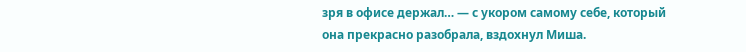зря в офисе держал… — с укором самому себе, который она прекрасно разобрала, вздохнул Миша.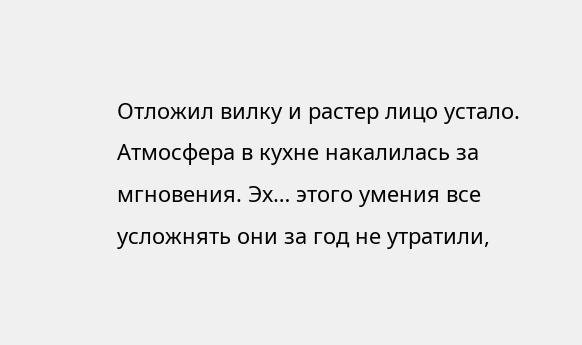Отложил вилку и растер лицо устало. Атмосфера в кухне накалилась за мгновения. Эх… этого умения все усложнять они за год не утратили,